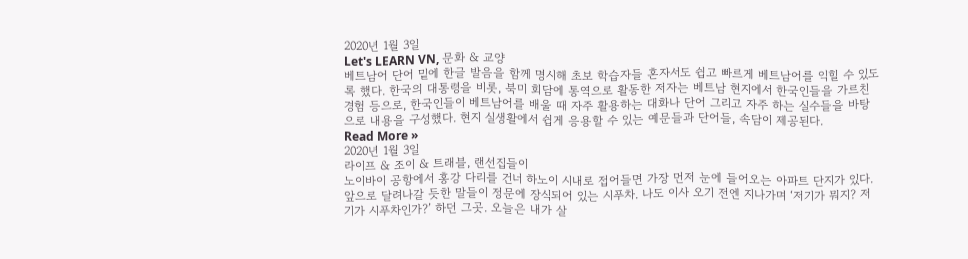2020년 1월 3일
Let's LEARN VN, 문화 & 교양
베트남어 단어 밑에 한글 발음을 함께 명시해 초보 학습자들 혼자서도 쉽고 빠르게 베트남어를 익힐 수 있도록 했다. 한국의 대통령을 비롯, 북미 회담에 통역으로 활동한 저자는 베트남 현지에서 한국인들을 가르친 경험 등으로, 한국인들이 베트남어를 배울 때 자주 활용하는 대화나 단어 그리고 자주 하는 실수들을 바탕으로 내용을 구성했다. 현지 실생활에서 쉽게 응용할 수 있는 예문들과 단어들, 속담이 제공된다.
Read More »
2020년 1월 3일
라이프 & 조이 & 트래블, 랜선집들이
노이바이 공항에서 홍강 다리를 건너 하노이 시내로 접어들면 가장 먼저 눈에 들어오는 아파트 단지가 있다. 앞으로 달려나갈 듯한 말들이 정문에 장식되어 있는 시푸차. 나도 이사 오기 전엔 지나가며 ‘저기가 뭐지? 저기가 시푸차인가?’ 하던 그곳. 오늘은 내가 살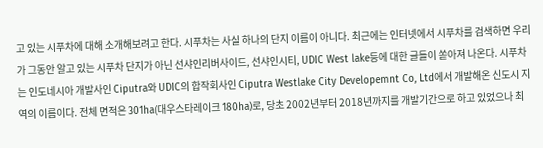고 있는 시푸차에 대해 소개해보려고 한다. 시푸차는 사실 하나의 단지 이름이 아니다. 최근에는 인터넷에서 시푸차를 검색하면 우리가 그동안 알고 있는 시푸차 단지가 아닌 선샤인리버사이드, 선샤인시티, UDIC West lake등에 대한 글들이 쏟아져 나온다. 시푸차는 인도네시아 개발사인 Ciputra와 UDIC의 합작회사인 Ciputra Westlake City Developemnt Co, Ltd에서 개발해온 신도시 지역의 이름이다. 전체 면적은 301ha(대우스타레이크 180ha)로, 당초 2002년부터 2018년까지를 개발기간으로 하고 있었으나 최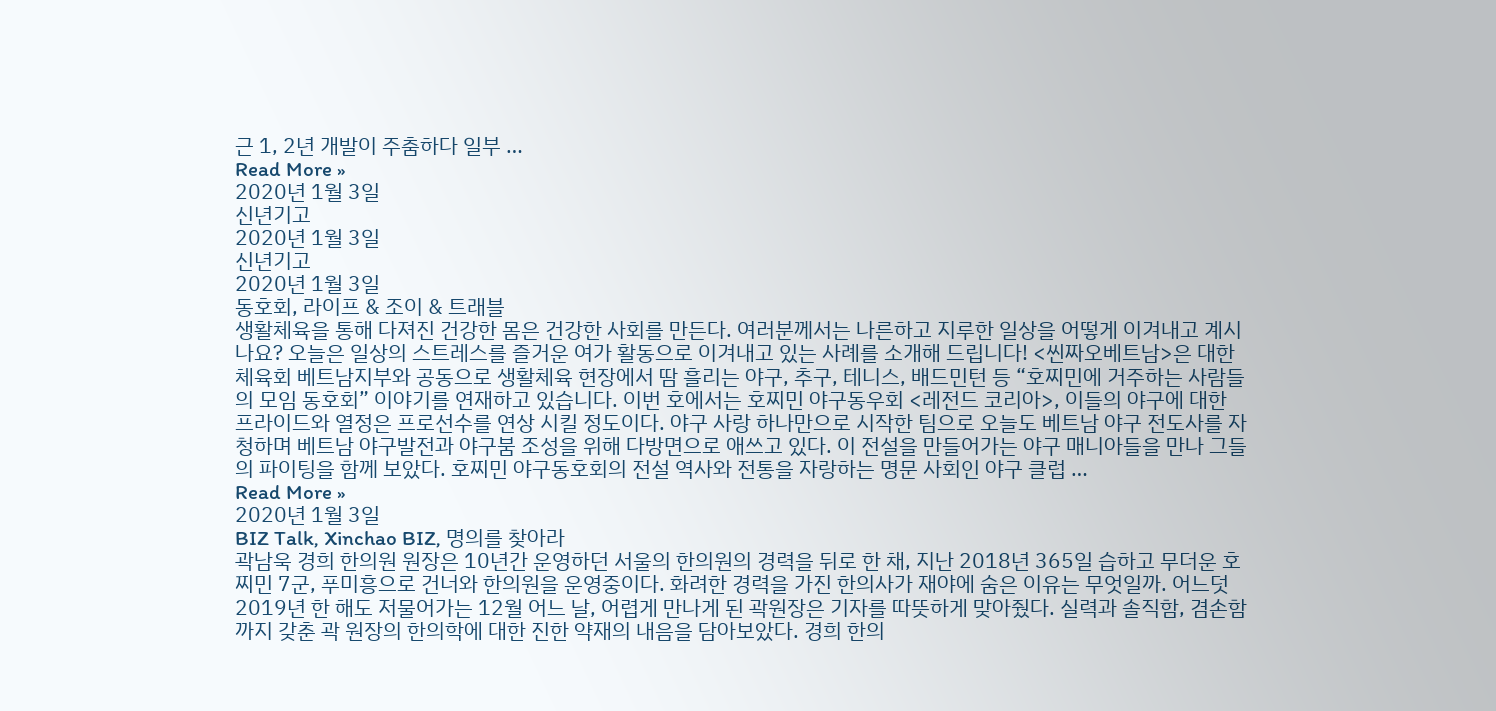근 1, 2년 개발이 주춤하다 일부 …
Read More »
2020년 1월 3일
신년기고
2020년 1월 3일
신년기고
2020년 1월 3일
동호회, 라이프 & 조이 & 트래블
생활체육을 통해 다져진 건강한 몸은 건강한 사회를 만든다. 여러분께서는 나른하고 지루한 일상을 어떻게 이겨내고 계시나요? 오늘은 일상의 스트레스를 즐거운 여가 활동으로 이겨내고 있는 사례를 소개해 드립니다! <씬짜오베트남>은 대한체육회 베트남지부와 공동으로 생활체육 현장에서 땀 흘리는 야구, 추구, 테니스, 배드민턴 등 “호찌민에 거주하는 사람들의 모임 동호회” 이야기를 연재하고 있습니다. 이번 호에서는 호찌민 야구동우회 <레전드 코리아>, 이들의 야구에 대한 프라이드와 열정은 프로선수를 연상 시킬 정도이다. 야구 사랑 하나만으로 시작한 팀으로 오늘도 베트남 야구 전도사를 자청하며 베트남 야구발전과 야구붐 조성을 위해 다방면으로 애쓰고 있다. 이 전설을 만들어가는 야구 매니아들을 만나 그들의 파이팅을 함께 보았다. 호찌민 야구동호회의 전설 역사와 전통을 자랑하는 명문 사회인 야구 클럽 …
Read More »
2020년 1월 3일
BIZ Talk, Xinchao BIZ, 명의를 찾아라
곽남욱 경희 한의원 원장은 10년간 운영하던 서울의 한의원의 경력을 뒤로 한 채, 지난 2018년 365일 습하고 무더운 호찌민 7군, 푸미흥으로 건너와 한의원을 운영중이다. 화려한 경력을 가진 한의사가 재야에 숨은 이유는 무엇일까. 어느덧 2019년 한 해도 저물어가는 12월 어느 날, 어렵게 만나게 된 곽원장은 기자를 따뜻하게 맞아줬다. 실력과 솔직함, 겸손함까지 갖춘 곽 원장의 한의학에 대한 진한 약재의 내음을 담아보았다. 경희 한의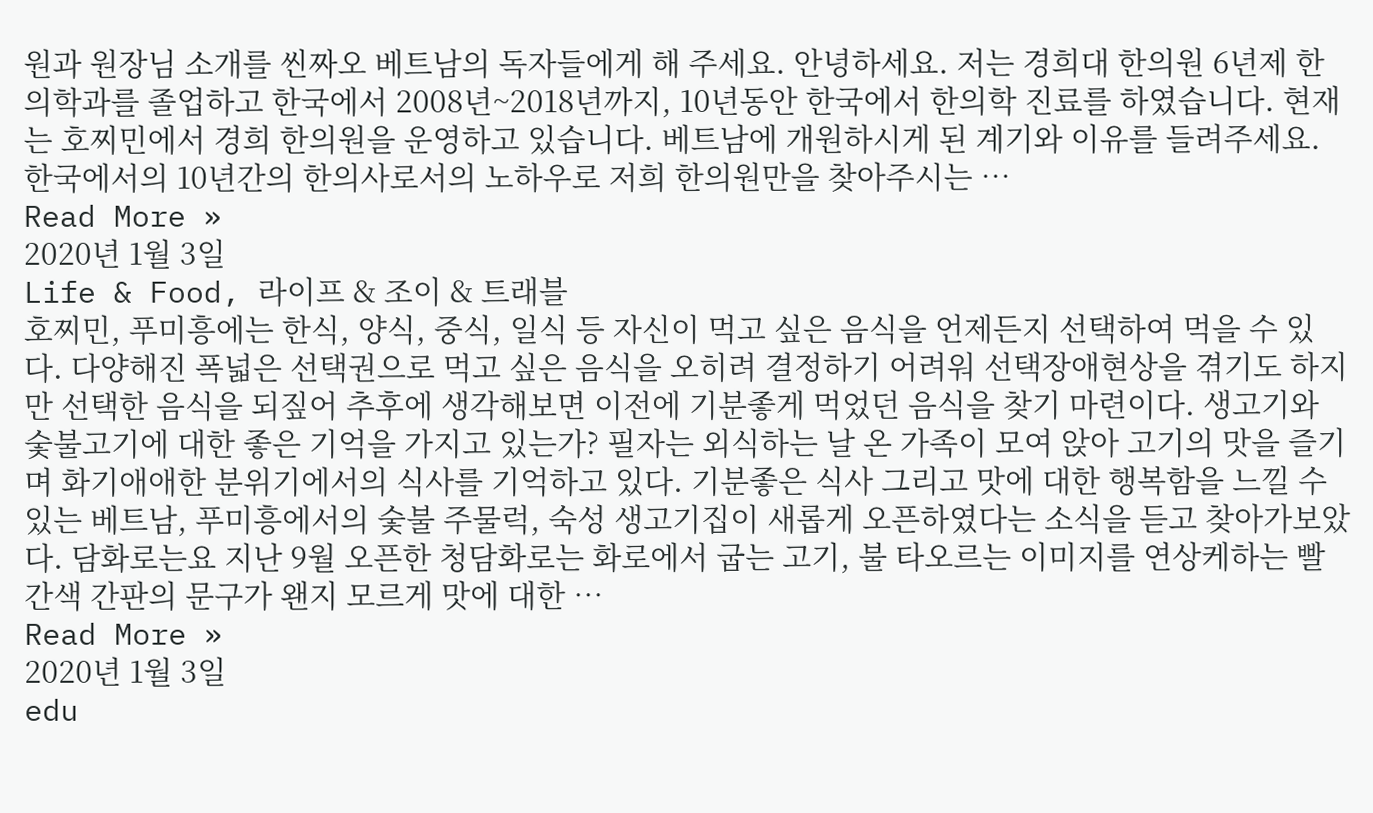원과 원장님 소개를 씬짜오 베트남의 독자들에게 해 주세요. 안녕하세요. 저는 경희대 한의원 6년제 한의학과를 졸업하고 한국에서 2008년~2018년까지, 10년동안 한국에서 한의학 진료를 하였습니다. 현재는 호찌민에서 경희 한의원을 운영하고 있습니다. 베트남에 개원하시게 된 계기와 이유를 들려주세요. 한국에서의 10년간의 한의사로서의 노하우로 저희 한의원만을 찾아주시는 …
Read More »
2020년 1월 3일
Life & Food, 라이프 & 조이 & 트래블
호찌민, 푸미흥에는 한식, 양식, 중식, 일식 등 자신이 먹고 싶은 음식을 언제든지 선택하여 먹을 수 있다. 다양해진 폭넓은 선택권으로 먹고 싶은 음식을 오히려 결정하기 어려워 선택장애현상을 겪기도 하지만 선택한 음식을 되짚어 추후에 생각해보면 이전에 기분좋게 먹었던 음식을 찾기 마련이다. 생고기와 숯불고기에 대한 좋은 기억을 가지고 있는가? 필자는 외식하는 날 온 가족이 모여 앉아 고기의 맛을 즐기며 화기애애한 분위기에서의 식사를 기억하고 있다. 기분좋은 식사 그리고 맛에 대한 행복함을 느낄 수 있는 베트남, 푸미흥에서의 숯불 주물럭, 숙성 생고기집이 새롭게 오픈하였다는 소식을 듣고 찾아가보았다. 담화로는요 지난 9월 오픈한 청담화로는 화로에서 굽는 고기, 불 타오르는 이미지를 연상케하는 빨간색 간판의 문구가 왠지 모르게 맛에 대한 …
Read More »
2020년 1월 3일
edu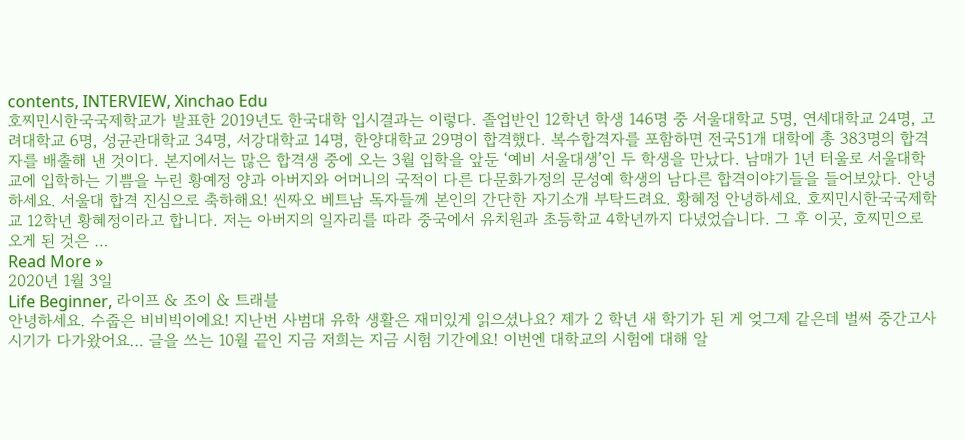contents, INTERVIEW, Xinchao Edu
호찌민시한국국제학교가 발표한 2019년도 한국대학 입시결과는 이렇다. 졸업반인 12학년 학생 146명 중 서울대학교 5명, 연세대학교 24명, 고려대학교 6명, 성균관대학교 34명, 서강대학교 14명, 한양대학교 29명이 합격했다. 복수합격자를 포함하면 전국51개 대학에 총 383명의 합격자를 배출해 낸 것이다. 본지에서는 많은 합격생 중에 오는 3월 입학을 앞둔 ‘예비 서울대생’인 두 학생을 만났다. 남매가 1년 터울로 서울대학교에 입학하는 기쁨을 누린 황예정 양과 아버지와 어머니의 국적이 다른 다문화가정의 문성예 학생의 남다른 합격이야기들을 들어보았다. 안녕하세요. 서울대 합격 진심으로 축하해요! 씬짜오 베트남 독자들께 본인의 간단한 자기소개 부탁드려요. 황혜정 안녕하세요. 호찌민시한국국제학교 12학년 황혜정이라고 합니다. 저는 아버지의 일자리를 따라 중국에서 유치원과 초등학교 4학년까지 다녔었습니다. 그 후 이곳, 호찌민으로 오게 된 것은 …
Read More »
2020년 1월 3일
Life Beginner, 라이프 & 조이 & 트래블
안녕하세요. 수줍은 비비빅이에요! 지난번 사범대 유학 생활은 재미있게 읽으셨나요? 제가 2 학년 새 학기가 된 게 엊그제 같은데 벌써 중간고사 시기가 다가왔어요… 글을 쓰는 10월 끝인 지금 저희는 지금 시험 기간에요! 이번엔 대학교의 시험에 대해 알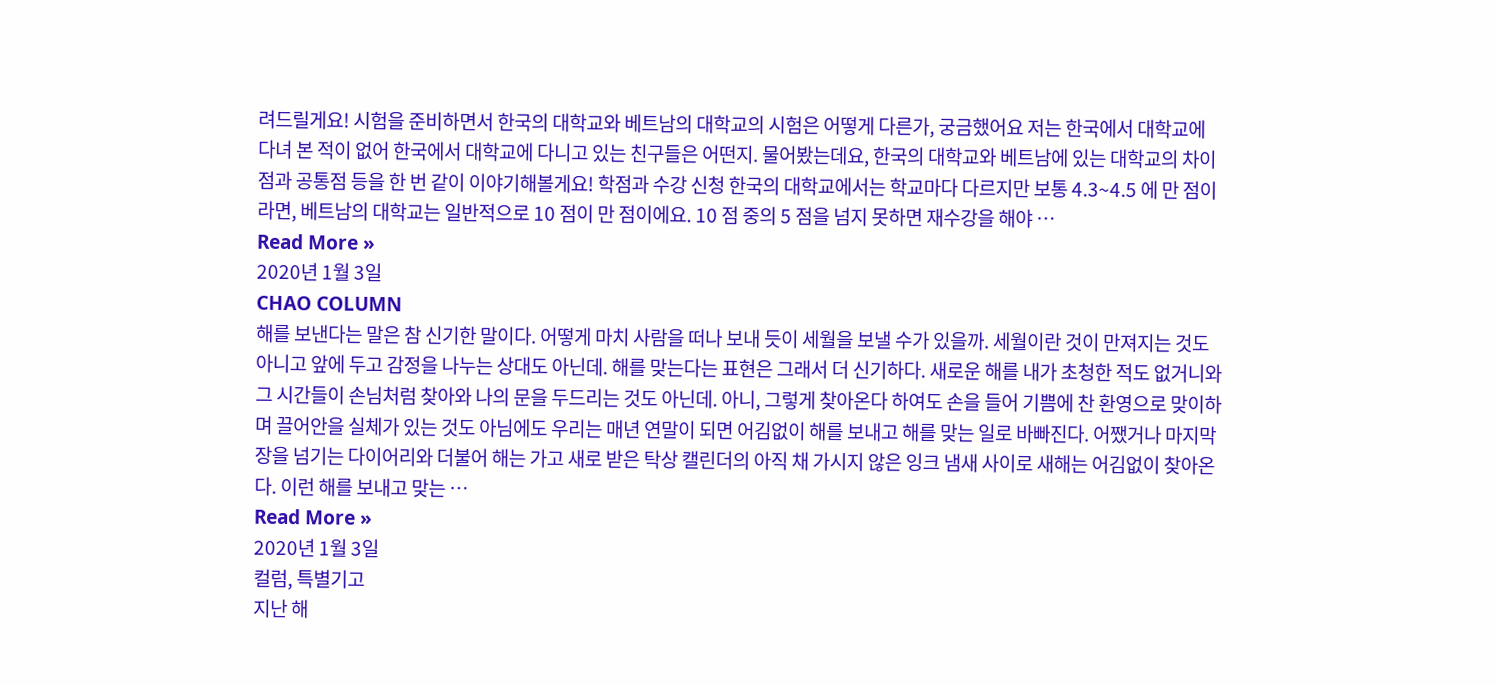려드릴게요! 시험을 준비하면서 한국의 대학교와 베트남의 대학교의 시험은 어떻게 다른가, 궁금했어요 저는 한국에서 대학교에 다녀 본 적이 없어 한국에서 대학교에 다니고 있는 친구들은 어떤지. 물어봤는데요, 한국의 대학교와 베트남에 있는 대학교의 차이점과 공통점 등을 한 번 같이 이야기해볼게요! 학점과 수강 신청 한국의 대학교에서는 학교마다 다르지만 보통 4.3~4.5 에 만 점이라면, 베트남의 대학교는 일반적으로 10 점이 만 점이에요. 10 점 중의 5 점을 넘지 못하면 재수강을 해야 …
Read More »
2020년 1월 3일
CHAO COLUMN
해를 보낸다는 말은 참 신기한 말이다. 어떻게 마치 사람을 떠나 보내 듯이 세월을 보낼 수가 있을까. 세월이란 것이 만져지는 것도 아니고 앞에 두고 감정을 나누는 상대도 아닌데. 해를 맞는다는 표현은 그래서 더 신기하다. 새로운 해를 내가 초청한 적도 없거니와 그 시간들이 손님처럼 찾아와 나의 문을 두드리는 것도 아닌데. 아니, 그렇게 찾아온다 하여도 손을 들어 기쁨에 찬 환영으로 맞이하며 끌어안을 실체가 있는 것도 아님에도 우리는 매년 연말이 되면 어김없이 해를 보내고 해를 맞는 일로 바빠진다. 어쨌거나 마지막 장을 넘기는 다이어리와 더불어 해는 가고 새로 받은 탁상 캘린더의 아직 채 가시지 않은 잉크 냄새 사이로 새해는 어김없이 찾아온다. 이런 해를 보내고 맞는 …
Read More »
2020년 1월 3일
컬럼, 특별기고
지난 해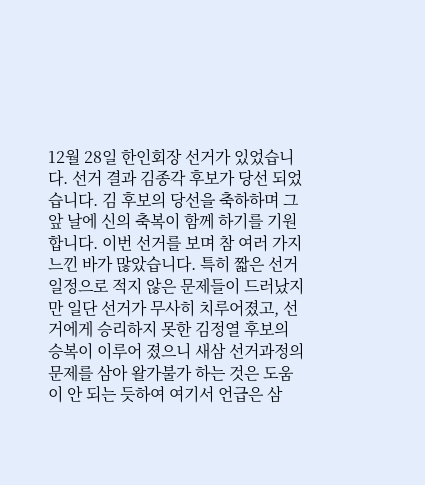12월 28일 한인회장 선거가 있었습니다. 선거 결과 김종각 후보가 당선 되었습니다. 김 후보의 당선을 축하하며 그 앞 날에 신의 축복이 함께 하기를 기원합니다. 이번 선거를 보며 참 여러 가지 느낀 바가 많았습니다. 특히 짧은 선거일정으로 적지 않은 문제들이 드러났지만 일단 선거가 무사히 치루어졌고, 선거에게 승리하지 못한 김정열 후보의 승복이 이루어 졌으니 새삼 선거과정의 문제를 삼아 왈가불가 하는 것은 도움이 안 되는 듯하여 여기서 언급은 삼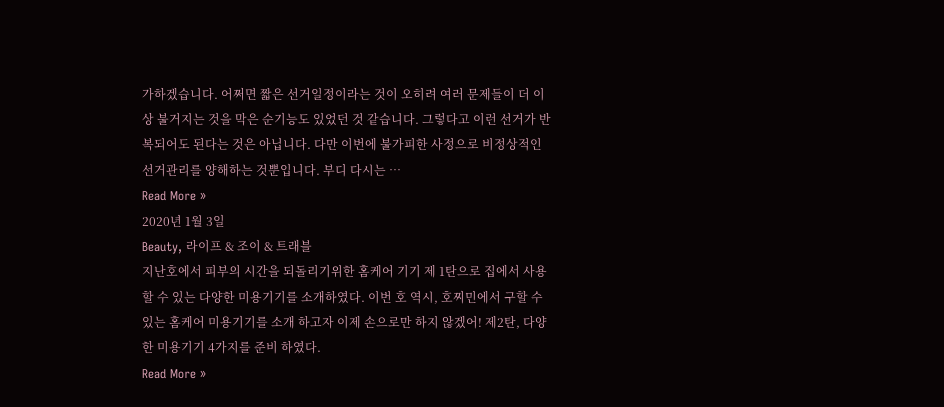가하겠습니다. 어쩌면 짧은 선거일정이라는 것이 오히려 여러 문제들이 더 이상 불거지는 것을 막은 순기능도 있었던 것 같습니다. 그렇다고 이런 선거가 반복되어도 된다는 것은 아닙니다. 다만 이번에 불가피한 사정으로 비정상적인 선거관리를 양해하는 것뿐입니다. 부디 다시는 …
Read More »
2020년 1월 3일
Beauty, 라이프 & 조이 & 트래블
지난호에서 피부의 시간을 되돌리기위한 홈케어 기기 제 1탄으로 집에서 사용할 수 있는 다양한 미용기기를 소개하였다. 이번 호 역시, 호찌민에서 구할 수 있는 홈케어 미용기기를 소개 하고자 이제 손으로만 하지 않겠어! 제2탄, 다양한 미용기기 4가지를 준비 하였다.
Read More »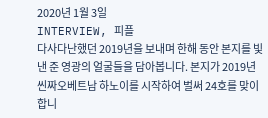2020년 1월 3일
INTERVIEW, 피플
다사다난했던 2019년을 보내며 한해 동안 본지를 빛낸 준 영광의 얼굴들을 담아봅니다. 본지가 2019년 씬짜오베트남 하노이를 시작하여 벌써 24호를 맞이합니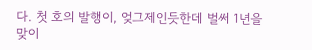다. 첫 호의 발행이, 엊그제인듯한데 벌써 1년을 맞이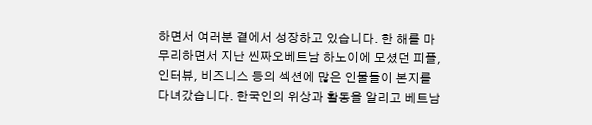하면서 여러분 곁에서 성장하고 있습니다. 한 해를 마무리하면서 지난 씬짜오베트남 하노이에 모셨던 피플, 인터뷰, 비즈니스 등의 섹션에 많은 인물들이 본지를 다녀갔습니다. 한국인의 위상과 활동을 알리고 베트남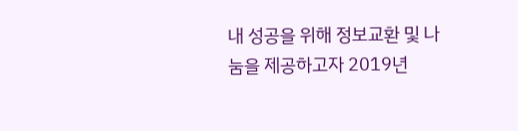내 성공을 위해 정보교환 및 나눔을 제공하고자 2019년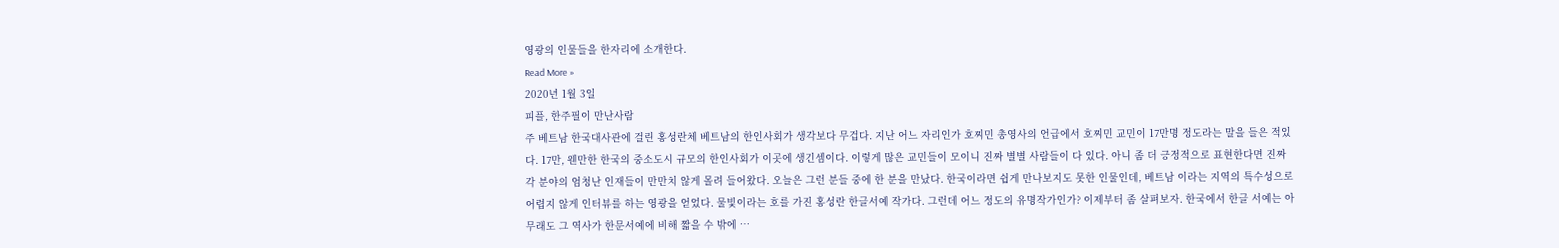영광의 인물들을 한자리에 소개한다.
Read More »
2020년 1월 3일
피플, 한주필이 만난사람
주 베트남 한국대사관에 걸린 홍성란체 베트남의 한인사회가 생각보다 무겁다. 지난 어느 자리인가 호찌민 총영사의 언급에서 호찌민 교민이 17만명 정도라는 말을 들은 적있다. 17만, 웬만한 한국의 중소도시 규모의 한인사회가 이곳에 생긴셈이다. 이렇게 많은 교민들이 모이니 진짜 별별 사람들이 다 있다. 아니 좀 더 긍정적으로 표현한다면 진짜 각 분야의 엄청난 인재들이 만만치 않게 몰려 들어왔다. 오늘은 그런 분들 중에 한 분을 만났다. 한국이라면 쉽게 만나보지도 못한 인물인데, 베트남 이라는 지역의 특수성으로 어렵지 않게 인터뷰를 하는 영광을 얻었다. 물빛이라는 호를 가진 홍성란 한글서예 작가다. 그런데 어느 정도의 유명작가인가? 이제부터 좀 살펴보자. 한국에서 한글 서예는 아무래도 그 역사가 한문서예에 비해 짧을 수 밖에 …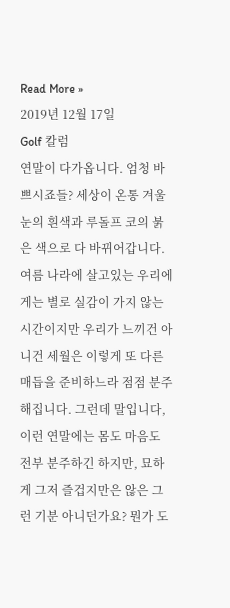Read More »
2019년 12월 17일
Golf 칼럼
연말이 다가옵니다. 엄청 바쁘시죠들? 세상이 온통 겨울 눈의 흰색과 루돌프 코의 붉은 색으로 다 바뀌어갑니다. 여름 나라에 살고있는 우리에게는 별로 실감이 가지 않는 시간이지만 우리가 느끼건 아니건 세월은 이렇게 또 다른 매듭을 준비하느라 점점 분주해집니다. 그런데 말입니다, 이런 연말에는 몸도 마음도 전부 분주하긴 하지만, 묘하게 그저 즐겁지만은 않은 그런 기분 아니던가요? 뭔가 도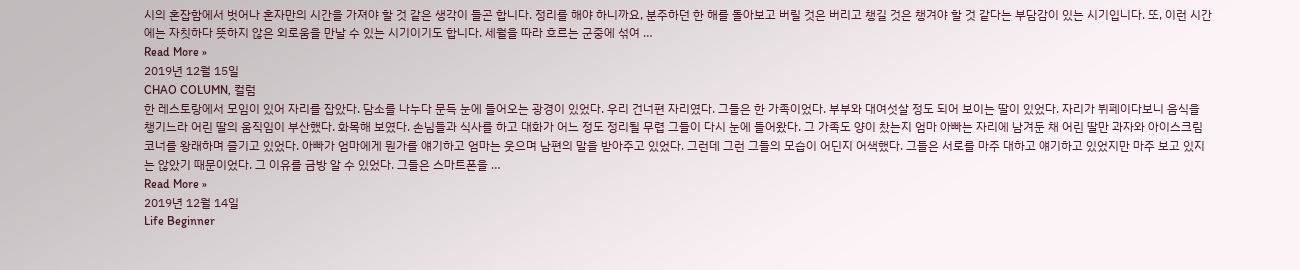시의 혼잡함에서 벗어나 혼자만의 시간을 가져야 할 것 같은 생각이 들곤 합니다. 정리를 해야 하니까요, 분주하던 한 해를 돌아보고 버릴 것은 버리고 챙길 것은 챙겨야 할 것 같다는 부담감이 있는 시기입니다. 또, 이런 시간에는 자칫하다 뜻하지 않은 외로움을 만날 수 있는 시기이기도 합니다. 세월을 따라 흐르는 군중에 섞여 …
Read More »
2019년 12월 15일
CHAO COLUMN, 컬럼
한 레스토랑에서 모임이 있어 자리를 잡았다. 담소를 나누다 문득 눈에 들어오는 광경이 있었다. 우리 건너편 자리였다. 그들은 한 가족이었다. 부부와 대여섯살 정도 되어 보이는 딸이 있었다. 자리가 뷔페이다보니 음식을 챙기느라 어린 딸의 움직임이 부산했다. 화목해 보였다. 손님들과 식사를 하고 대화가 어느 정도 정리될 무렵 그들이 다시 눈에 들어왔다. 그 가족도 양이 찼는지 엄마 아빠는 자리에 남겨둔 채 어린 딸만 과자와 아이스크림 코너를 왕래하며 즐기고 있었다. 아빠가 엄마에게 뭔가를 얘기하고 엄마는 웃으며 남편의 말을 받아주고 있었다. 그런데 그런 그들의 모습이 어딘지 어색했다. 그들은 서로를 마주 대하고 얘기하고 있었지만 마주 보고 있지는 않았기 때문이었다. 그 이유를 금방 알 수 있었다. 그들은 스마트폰을 …
Read More »
2019년 12월 14일
Life Beginner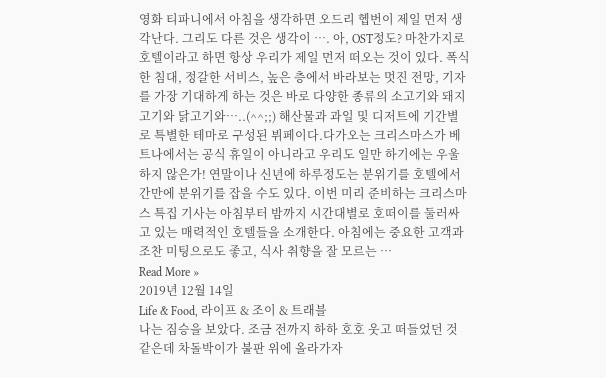영화 티파니에서 아침을 생각하면 오드리 헵번이 제일 먼저 생각난다. 그리도 다른 것은 생각이 …. 아, OST정도? 마찬가지로 호텔이라고 하면 항상 우리가 제일 먼저 떠오는 것이 있다. 폭식한 침대, 정갈한 서비스, 높은 층에서 바라보는 멋진 전망, 기자를 가장 기대하게 하는 것은 바로 다양한 종류의 소고기와 돼지고기와 닭고기와…..(^^;;) 해산물과 과일 및 디저트에 기간별로 특별한 테마로 구성된 뷔페이다.다가오는 크리스마스가 베트나에서는 공식 휴일이 아니라고 우리도 일만 하기에는 우울하지 않은가! 연말이나 신년에 하루정도는 분위기를 호텔에서 간만에 분위기를 잡을 수도 있다. 이번 미리 준비하는 크리스마스 특집 기사는 아침부터 밤까지 시간대별로 호떠이를 둘러싸고 있는 매력적인 호텔들을 소개한다. 아침에는 중요한 고객과 조찬 미팅으로도 좋고, 식사 취향을 잘 모르는 …
Read More »
2019년 12월 14일
Life & Food, 라이프 & 조이 & 트래블
나는 짐승을 보았다. 조금 전까지 하하 호호 웃고 떠들었던 것 같은데 차돌박이가 불판 위에 올라가자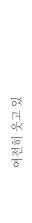여전히 웃고 있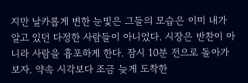지만 날카롭게 변한 눈빛은 그들의 모습은 이미 내가 알고 있던 다정한 사람들이 아니었다. 시장은 반찬이 아니라 사람을 흉포하게 한다. 잠시 10분 전으로 돌아가 보자. 약속 시각보다 조금 늦게 도착한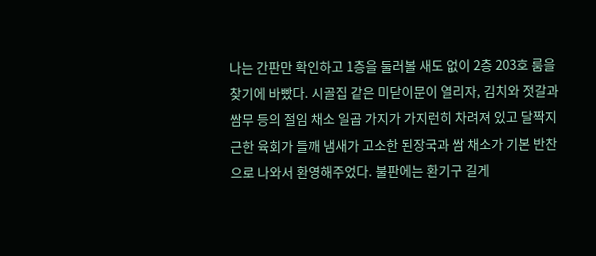나는 간판만 확인하고 1층을 둘러볼 새도 없이 2층 203호 룸을 찾기에 바빴다. 시골집 같은 미닫이문이 열리자, 김치와 젓갈과 쌈무 등의 절임 채소 일곱 가지가 가지런히 차려져 있고 달짝지근한 육회가 들깨 냄새가 고소한 된장국과 쌈 채소가 기본 반찬으로 나와서 환영해주었다. 불판에는 환기구 길게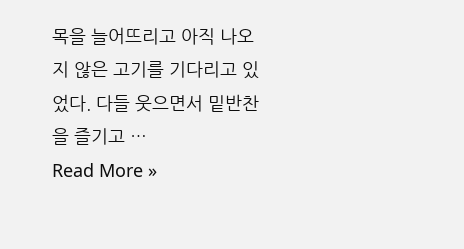목을 늘어뜨리고 아직 나오지 않은 고기를 기다리고 있었다. 다들 웃으면서 밑반찬을 즐기고 …
Read More »